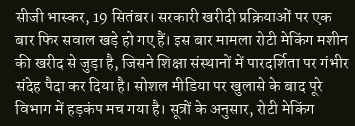सीजी भास्कर, 19 सितंबर। सरकारी खरीदी प्रक्रियाओं पर एक बार फिर सवाल खड़े हो गए हैं। इस बार मामला रोटी मेकिंग मशीन की खरीद से जुड़ा है, जिसने शिक्षा संस्थानों में पारदर्शिता पर गंभीर संदेह पैदा कर दिया है। सोशल मीडिया पर खुलासे के बाद पूरे विभाग में हड़कंप मच गया है। सूत्रों के अनुसार, रोटी मेकिंग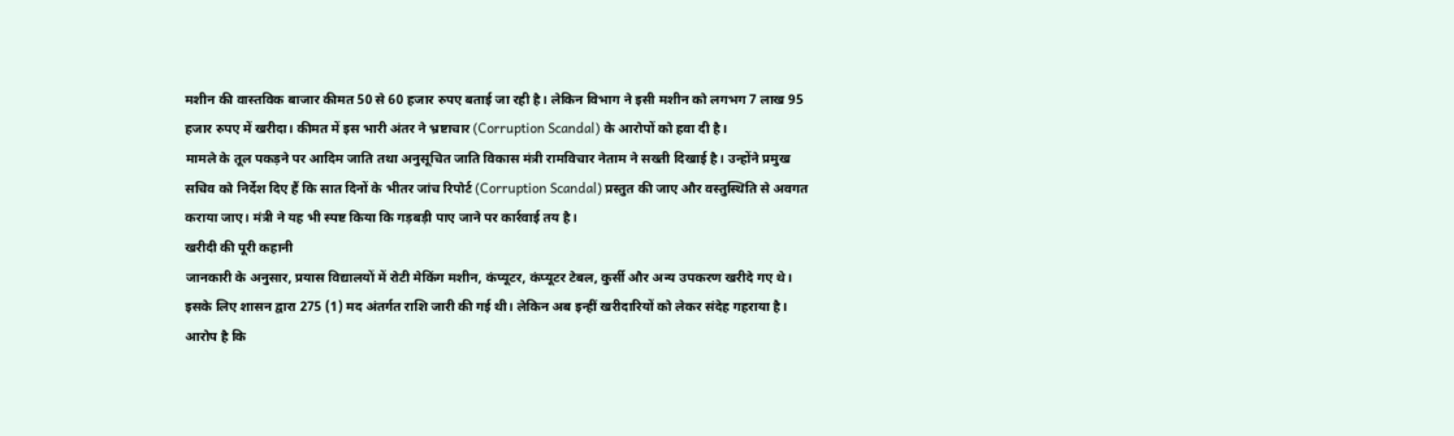मशीन की वास्तविक बाजार कीमत 50 से 60 हजार रुपए बताई जा रही है। लेकिन विभाग ने इसी मशीन को लगभग 7 लाख 95 हजार रुपए में खरीदा। कीमत में इस भारी अंतर ने भ्रष्टाचार (Corruption Scandal) के आरोपों को हवा दी है।
मामले के तूल पकड़ने पर आदिम जाति तथा अनुसूचित जाति विकास मंत्री रामविचार नेताम ने सख्ती दिखाई है। उन्होंने प्रमुख सचिव को निर्देश दिए हैं कि सात दिनों के भीतर जांच रिपोर्ट (Corruption Scandal) प्रस्तुत की जाए और वस्तुस्थिति से अवगत कराया जाए। मंत्री ने यह भी स्पष्ट किया कि गड़बड़ी पाए जाने पर कार्रवाई तय है।
खरीदी की पूरी कहानी
जानकारी के अनुसार, प्रयास विद्यालयों में रोटी मेकिंग मशीन, कंप्यूटर, कंप्यूटर टेबल, कुर्सी और अन्य उपकरण खरीदे गए थे। इसके लिए शासन द्वारा 275 (1) मद अंतर्गत राशि जारी की गई थी। लेकिन अब इन्हीं खरीदारियों को लेकर संदेह गहराया है। आरोप है कि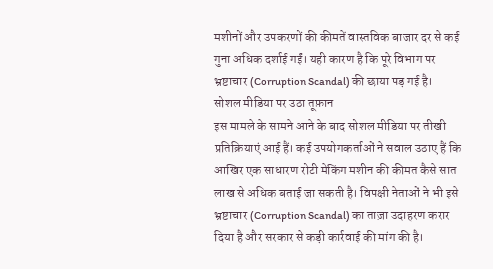मशीनों और उपकरणों की कीमतें वास्तविक बाजार दर से कई गुना अधिक दर्शाई गईं। यही कारण है कि पूरे विभाग पर भ्रष्टाचार (Corruption Scandal) की छाया पड़ गई है।
सोशल मीडिया पर उठा तूफ़ान
इस मामले के सामने आने के बाद सोशल मीडिया पर तीखी प्रतिक्रियाएं आई हैं। कई उपयोगकर्ताओं ने सवाल उठाए हैं कि आखिर एक साधारण रोटी मेकिंग मशीन की कीमत कैसे सात लाख से अधिक बताई जा सकती है। विपक्षी नेताओं ने भी इसे भ्रष्टाचार (Corruption Scandal) का ताज़ा उदाहरण करार दिया है और सरकार से कड़ी कार्रवाई की मांग की है।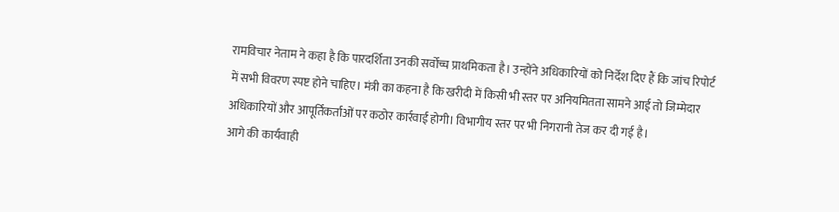रामविचार नेताम ने कहा है कि पारदर्शिता उनकी सर्वोच्च प्राथमिकता है। उन्होंने अधिकारियों को निर्देश दिए हैं कि जांच रिपोर्ट में सभी विवरण स्पष्ट होने चाहिए। मंत्री का कहना है कि खरीदी में किसी भी स्तर पर अनियमितता सामने आई तो जिम्मेदार अधिकारियों और आपूर्तिकर्ताओं पर कठोर कार्रवाई होगी। विभागीय स्तर पर भी निगरानी तेज कर दी गई है।
आगे की कार्यवाही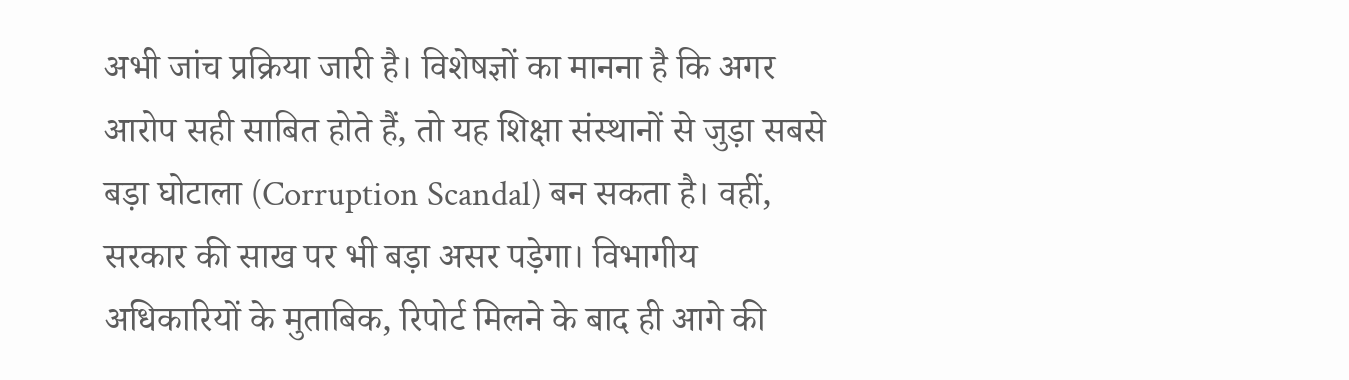अभी जांच प्रक्रिया जारी है। विशेषज्ञों का मानना है कि अगर आरोप सही साबित होते हैं, तो यह शिक्षा संस्थानों से जुड़ा सबसे बड़ा घोटाला (Corruption Scandal) बन सकता है। वहीं, सरकार की साख पर भी बड़ा असर पड़ेगा। विभागीय अधिकारियों के मुताबिक, रिपोर्ट मिलने के बाद ही आगे की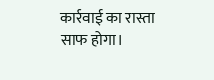कार्रवाई का रास्ता साफ होगा।